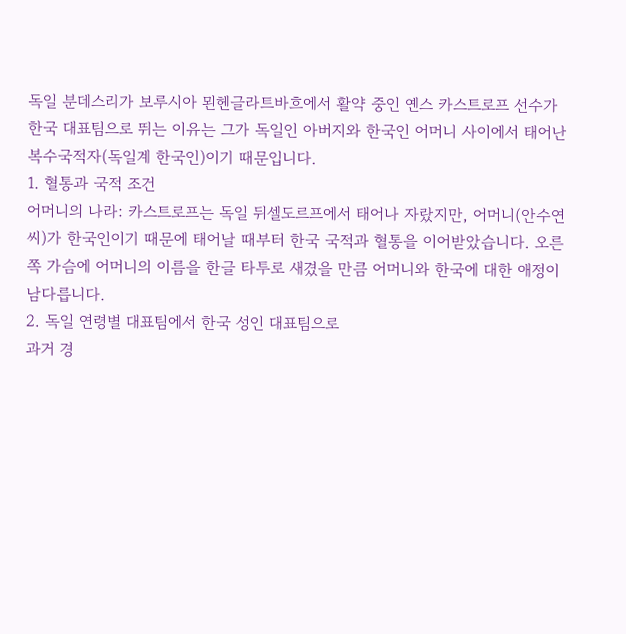독일 분데스리가 보루시아 묀헨글라트바흐에서 활약 중인 옌스 카스트로프 선수가 한국 대표팀으로 뛰는 이유는 그가 독일인 아버지와 한국인 어머니 사이에서 태어난 복수국적자(독일계 한국인)이기 때문입니다.
1. 혈통과 국적 조건
어머니의 나라: 카스트로프는 독일 뒤셀도르프에서 태어나 자랐지만, 어머니(안수연 씨)가 한국인이기 때문에 태어날 때부터 한국 국적과 혈통을 이어받았습니다. 오른쪽 가슴에 어머니의 이름을 한글 타투로 새겼을 만큼 어머니와 한국에 대한 애정이 남다릅니다.
2. 독일 연령별 대표팀에서 한국 성인 대표팀으로
과거 경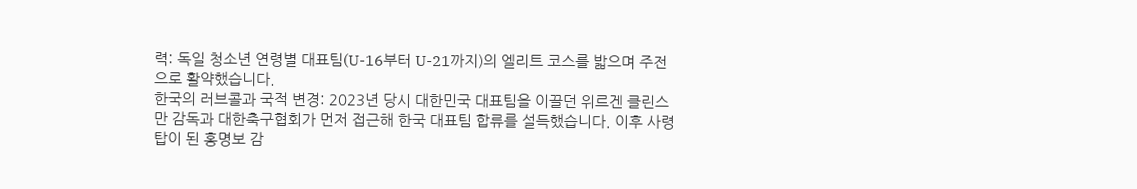력: 독일 청소년 연령별 대표팀(U-16부터 U-21까지)의 엘리트 코스를 밟으며 주전으로 활약했습니다.
한국의 러브콜과 국적 변경: 2023년 당시 대한민국 대표팀을 이끌던 위르겐 클린스만 감독과 대한축구협회가 먼저 접근해 한국 대표팀 합류를 설득했습니다. 이후 사령탑이 된 홍명보 감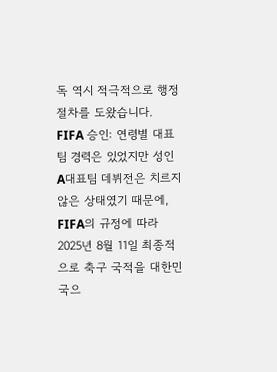독 역시 적극적으로 행정 절차를 도왔습니다.
FIFA 승인: 연령별 대표팀 경력은 있었지만 성인 A대표팀 데뷔전은 치르지 않은 상태였기 때문에, FIFA의 규정에 따라 2025년 8월 11일 최종적으로 축구 국적을 대한민국으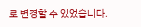로 변경할 수 있었습니다.